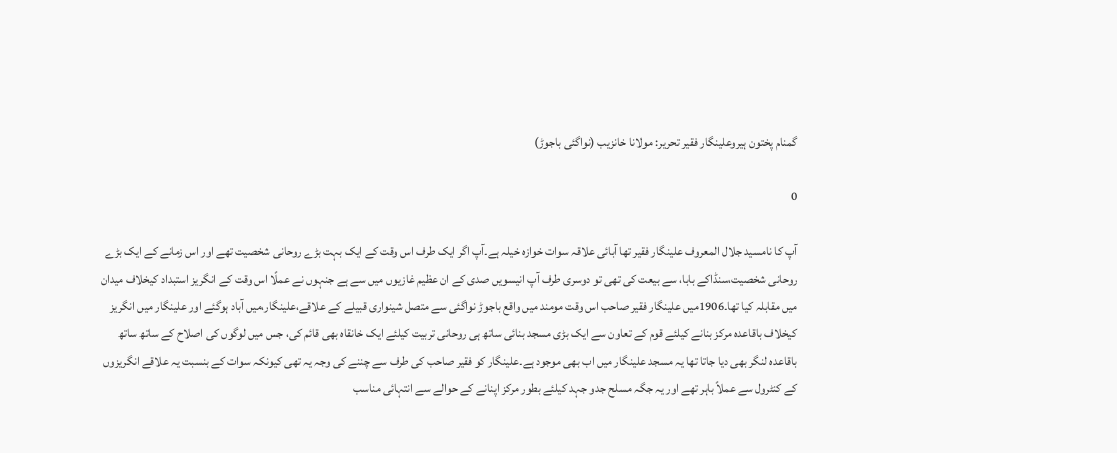گمنام پختون ہیروعلینگار فقیر تحریر: مولانا خانزیب (نواگئی باجوڑ)

0

آپ کا نامسید جلال المعروف علینگار فقیر تھا آبائی علاقہ سوات خوازہ خیلہ ہے۔آپ اگر ایک طرف اس وقت کے ایک بہت بڑے روحانی شخصیت تھے اور اس زمانے کے ایک بڑے روحانی شخصیت،سنڈاکے بابا، سے بیعت کی تھی تو دوسری طرف آپ انیسویں صدی کے ان عظیم غازیوں میں سے ہے جنہوں نے عملًا اس وقت کے انگریز استبداد کیخلاف میدان میں مقابلہ کیا تھا۔1906میں علینگار فقیر صاحب اس وقت مومند میں واقع باجوڑ نواگئی سے متصل شینواری قبیلے کے علاقے،علینگار،میں آباد ہوگئے اور علینگار میں انگریز کیخلاف باقاعدہ مرکز بنانے کیلئے قوم کے تعاون سے ایک بڑی مسجد بنائی ساتھ ہی روحانی تربیت کیلئے ایک خانقاہ بھی قائم کی، جس میں لوگوں کی اصلاح کے ساتھ ساتھ باقاعدہ لنگر بھی دیا جاتا تھا یہ مسجد علینگار میں اب بھی موجود ہے۔علینگار کو فقیر صاحب کی طرف سے چننے کی وجہ یہ تھی کیونکہ سوات کے بنسبت یہ علاقے انگریزوں کے کنٹرول سے عملاً باہر تھے اور یہ جگہ مسلح جدو جہد کیلئے بطور مرکز اپنانے کے حوالے سے انتہائی مناسب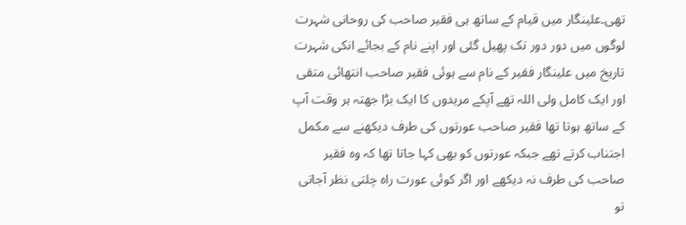تھی۔علینگار میں قیام کے ساتھ ہی فقیر صاحب کی روحانی شہرت لوگوں میں دور دور تک پھیل گئی اور اپنے نام کے بجائے انکی شہرت تاریخ میں علینگار فقیر کے نام سے ہوئی فقیر صاحب انتھائی متقی اور ایک کامل ولی اللہ تھے آپکے مریدوں کا ایک بڑا جھتہ ہر وقت آپ کے ساتھ ہوتا تھا فقیر صاحب عورتوں کی طرف دیکھنے سے مکمل اجتناب کرتے تھے جبکہ عورتوں کو بھی کہا جاتا تھا کہ وہ فقیر صاحب کی طرف نہ دیکھے اور اگر کوئی عورت راہ چلتی نظر آجاتی تو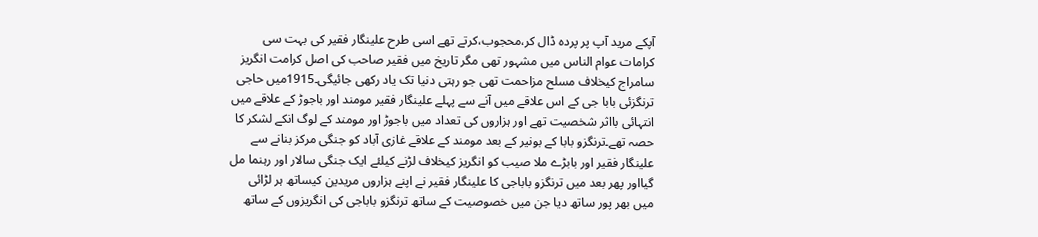آپکے مرید آپ پر پردہ ڈال کر،محجوب،کرتے تھے اسی طرح علینگار فقیر کی بہت سی کرامات عوام الناس میں مشہور تھی مگر تاریخ میں فقیر صاحب کی اصل کرامت انگریز سامراج کیخلاف مسلح مزاحمت تھی جو رہتی دنیا تک یاد رکھی جائیگی۔1915میں حاجی ترنگزئی بابا جی کے اس علاقے میں آنے سے پہلے علینگار فقیر مومند اور باجوڑ کے علاقے میں انتہائی بااثر شخصیت تھے اور ہزاروں کی تعداد میں باجوڑ اور مومند کے لوگ انکے لشکر کا حصہ تھے۔ترنگزو بابا کے بونیر کے بعد مومند کے علاقے غازی آباد کو جنگی مرکز بنانے سے علینگار فقیر اور بابڑے ملا صیب کو انگریز کیخلاف لڑنے کیلئے ایک جنگی سالار اور رہنما مل گیااور پھر بعد میں ترنگزو باباجی کا علینگار فقیر نے اپنے ہزاروں مریدین کیساتھ ہر لڑائی میں بھر پور ساتھ دیا جن میں خصوصیت کے ساتھ ترنگزو باباجی کی انگریزوں کے ساتھ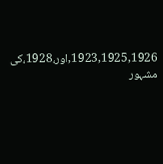1923,1925,1926,اور،1928،کی مشہور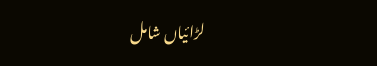لڑائیاں شامل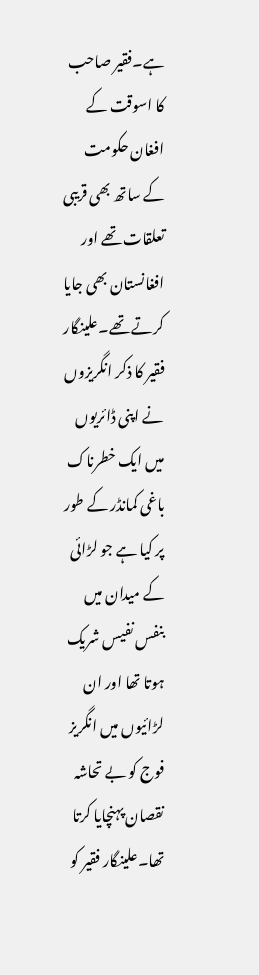ہے۔فقیر صاحب کا اسوقت کے افغان حکومت کے ساتھ بھی قریبی تعلقات تھے اور افغانستان بھی جایا کرتے تھے۔علینگار فقیر کا ذکر انگریزوں نے اپنی ڈائریوں میں ایک خطرناک باغی کمانڈر کے طور پر کیا ہے جو لڑائی کے میدان میں بنفس نفیس شریک ہوتا تھا اور ان لڑائیوں میں انگریز فوج کو بے تحاشہ نقصان پہنچایا کرتا تھا۔علینگار فقیر کو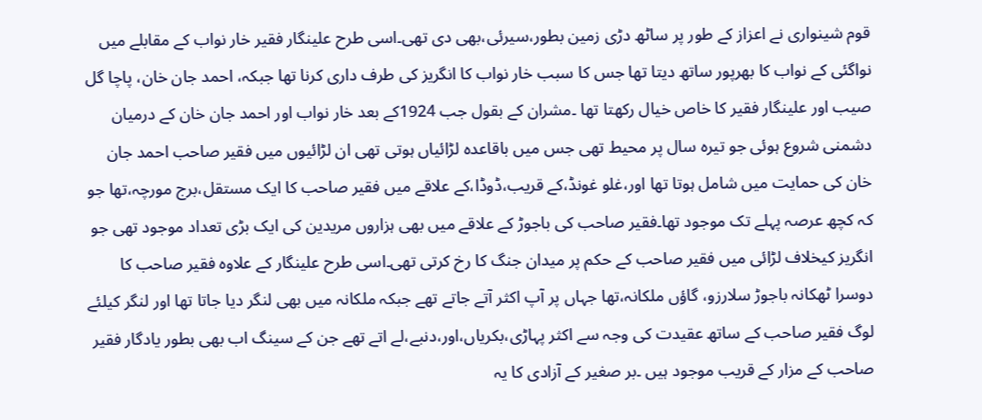قوم شینواری نے اعزاز کے طور پر ساٹھ دڑی زمین بطور،سیرئی،بھی دی تھی۔اسی طرح علینگار فقیر خار نواب کے مقابلے میں نواگئی کے نواب کا بھرپور ساتھ دیتا تھا جس کا سبب خار نواب کا انگریز کی طرف داری کرنا تھا جبکہ، احمد جان خان، پاچا گل صیب اور علینگار فقیر کا خاص خیال رکھتا تھا ۔مشران کے بقول جب 1924کے بعد خار نواب اور احمد جان خان کے درمیان دشمنی شروع ہوئی جو تیرہ سال پر محیط تھی جس میں باقاعدہ لڑائیاں ہوتی تھی ان لڑائیوں میں فقیر صاحب احمد جان خان کی حمایت میں شامل ہوتا تھا اور،غلو غونڈ،کے قریب،ڈوڈا،کے علاقے میں فقیر صاحب کا ایک مستقل،برج مورچہ،تھا جو کہ کچھ عرصہ پہلے تک موجود تھا۔فقیر صاحب کی باجوڑ کے علاقے میں بھی ہزاروں مریدین کی ایک بڑی تعداد موجود تھی جو انگریز کیخلاف لڑائی میں فقیر صاحب کے حکم پر میدان جنگ کا رخ کرتی تھی۔اسی طرح علینگار کے علاوہ فقیر صاحب کا دوسرا ٹھکانہ باجوڑ سلارزو، گاؤں ملکانہ،تھا جہاں پر آپ اکثر آتے جاتے تھے جبکہ ملکانہ میں بھی لنگر دیا جاتا تھا اور لنگر کیلئے لوگ فقیر صاحب کے ساتھ عقیدت کی وجہ سے اکثر پہاڑی،بکریاں،اور،دنبے،لے اتے تھے جن کے سینگ اب بھی بطور یادگار فقیر صاحب کے مزار کے قریب موجود ہیں ۔بر صغیر کے آزادی کا یہ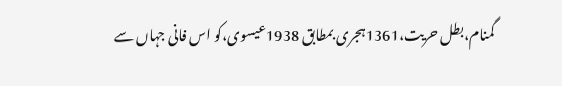گمنام،بطل حریت،1361ہجری بمطابق 1938عیسوی،کو اس فانی جہاں سے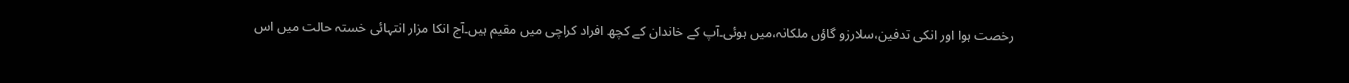رخصت ہوا اور انکی تدفین،سلارزو گاؤں ملکانہ،میں ہوئی۔آپ کے خاندان کے کچھ افراد کراچی میں مقیم ہیں۔آج انکا مزار انتہائی خستہ حالت میں اس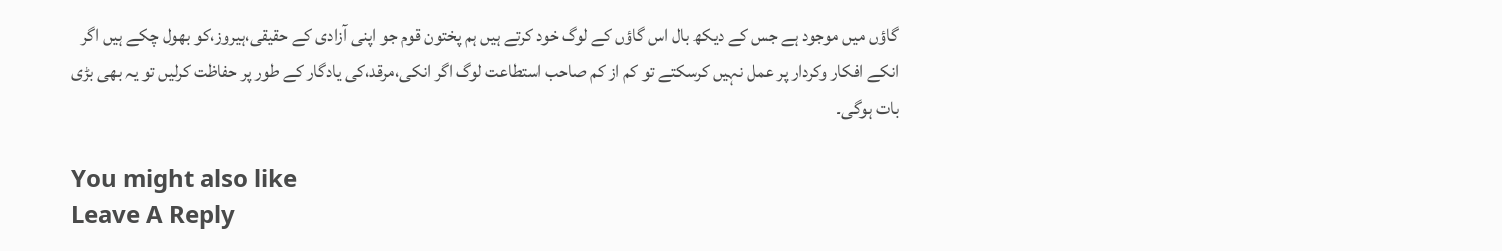گاؤں میں موجود ہے جس کے دیکھ بال اس گاؤں کے لوگ خود کرتے ہیں ہم پختون قوم جو اپنی آزادی کے حقیقی،ہیروز،کو بھول چکے ہیں اگر انکے افکار وکردار پر عمل نہیں کرسکتے تو کم از کم صاحب استطاعت لوگ اگر انکی،مرقد،کی یادگار کے طور پر حفاظت کرلیں تو یہ بھی بڑی بات ہوگی۔

You might also like
Leave A Reply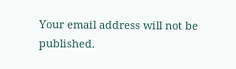Your email address will not be published.